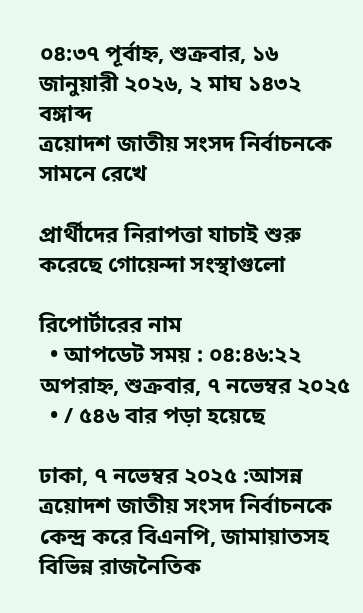০৪:৩৭ পূর্বাহ্ন, শুক্রবার, ১৬ জানুয়ারী ২০২৬, ২ মাঘ ১৪৩২ বঙ্গাব্দ
ত্রয়োদশ জাতীয় সংসদ নির্বাচনকে সামনে রেখে

প্রার্থীদের নিরাপত্তা যাচাই শুরু করেছে গোয়েন্দা সংস্থাগুলো

রিপোর্টারের নাম
  • আপডেট সময় : ০৪:৪৬:২২ অপরাহ্ন, শুক্রবার, ৭ নভেম্বর ২০২৫
  • / ৫৪৬ বার পড়া হয়েছে

ঢাকা, ৭ নভেম্বর ২০২৫ :আসন্ন ত্রয়োদশ জাতীয় সংসদ নির্বাচনকে কেন্দ্র করে বিএনপি, জামায়াতসহ বিভিন্ন রাজনৈতিক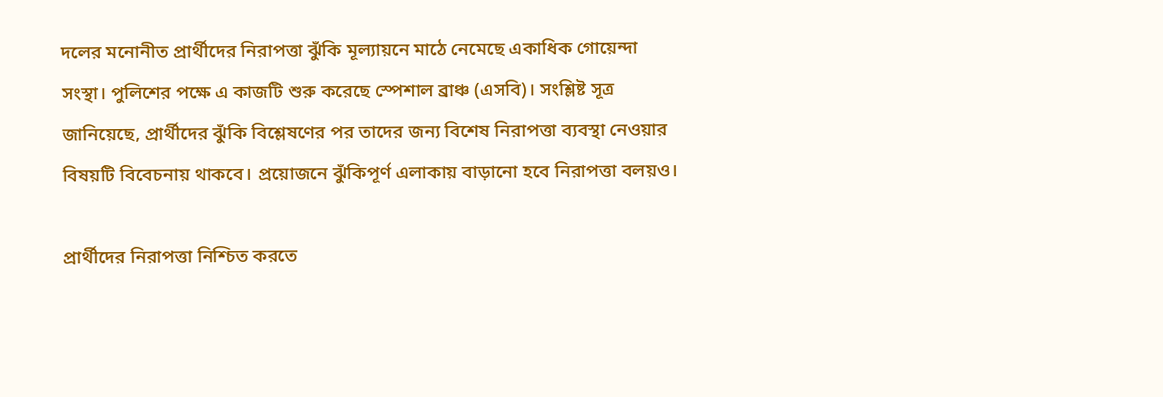দলের মনোনীত প্রার্থীদের নিরাপত্তা ঝুঁকি মূল্যায়নে মাঠে নেমেছে একাধিক গোয়েন্দা সংস্থা। পুলিশের পক্ষে এ কাজটি শুরু করেছে স্পেশাল ব্রাঞ্চ (এসবি)। সংশ্লিষ্ট সূত্র জানিয়েছে, প্রার্থীদের ঝুঁকি বিশ্লেষণের পর তাদের জন্য বিশেষ নিরাপত্তা ব্যবস্থা নেওয়ার বিষয়টি বিবেচনায় থাকবে। প্রয়োজনে ঝুঁকিপূর্ণ এলাকায় বাড়ানো হবে নিরাপত্তা বলয়ও।

প্রার্থীদের নিরাপত্তা নিশ্চিত করতে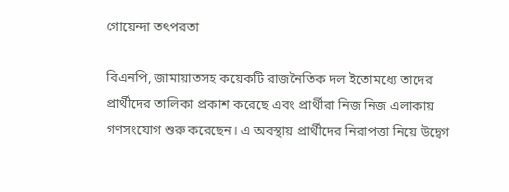গোয়েন্দা তৎপরতা

বিএনপি, জামায়াতসহ কয়েকটি রাজনৈতিক দল ইতোমধ্যে তাদের প্রার্থীদের তালিকা প্রকাশ করেছে এবং প্রার্থীরা নিজ নিজ এলাকায় গণসংযোগ শুরু করেছেন। এ অবস্থায় প্রার্থীদের নিরাপত্তা নিয়ে উদ্বেগ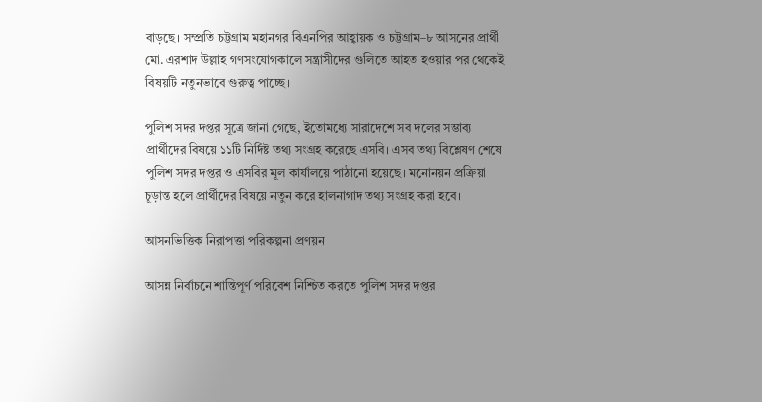বাড়ছে। সম্প্রতি চট্টগ্রাম মহানগর বিএনপির আহ্বায়ক ও চট্টগ্রাম–৮ আসনের প্রার্থী মো. এরশাদ উল্লাহ গণসংযোগকালে সন্ত্রাসীদের গুলিতে আহত হওয়ার পর থেকেই বিষয়টি নতুনভাবে গুরুত্ব পাচ্ছে।

পুলিশ সদর দপ্তর সূত্রে জানা গেছে, ইতোমধ্যে সারাদেশে সব দলের সম্ভাব্য প্রার্থীদের বিষয়ে ১১টি নির্দিষ্ট তথ্য সংগ্রহ করেছে এসবি। এসব তথ্য বিশ্লেষণ শেষে পুলিশ সদর দপ্তর ও এসবির মূল কার্যালয়ে পাঠানো হয়েছে। মনোনয়ন প্রক্রিয়া চূড়ান্ত হলে প্রার্থীদের বিষয়ে নতুন করে হালনাগাদ তথ্য সংগ্রহ করা হবে।

আসনভিত্তিক নিরাপত্তা পরিকল্পনা প্রণয়ন

আসন্ন নির্বাচনে শান্তিপূর্ণ পরিবেশ নিশ্চিত করতে পুলিশ সদর দপ্তর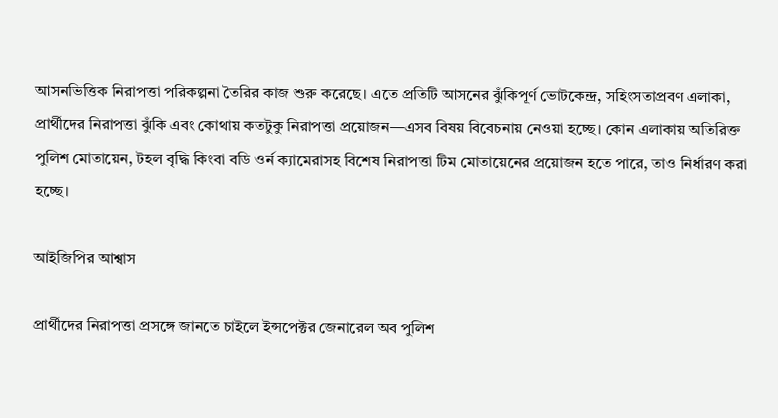আসনভিত্তিক নিরাপত্তা পরিকল্পনা তৈরির কাজ শুরু করেছে। এতে প্রতিটি আসনের ঝুঁকিপূর্ণ ভোটকেন্দ্র, সহিংসতাপ্রবণ এলাকা, প্রার্থীদের নিরাপত্তা ঝুঁকি এবং কোথায় কতটুকু নিরাপত্তা প্রয়োজন—এসব বিষয় বিবেচনায় নেওয়া হচ্ছে। কোন এলাকায় অতিরিক্ত পুলিশ মোতায়েন, টহল বৃদ্ধি কিংবা বডি ওর্ন ক্যামেরাসহ বিশেষ নিরাপত্তা টিম মোতায়েনের প্রয়োজন হতে পারে, তাও নির্ধারণ করা হচ্ছে।

আইজিপির আশ্বাস

প্রার্থীদের নিরাপত্তা প্রসঙ্গে জানতে চাইলে ইন্সপেক্টর জেনারেল অব পুলিশ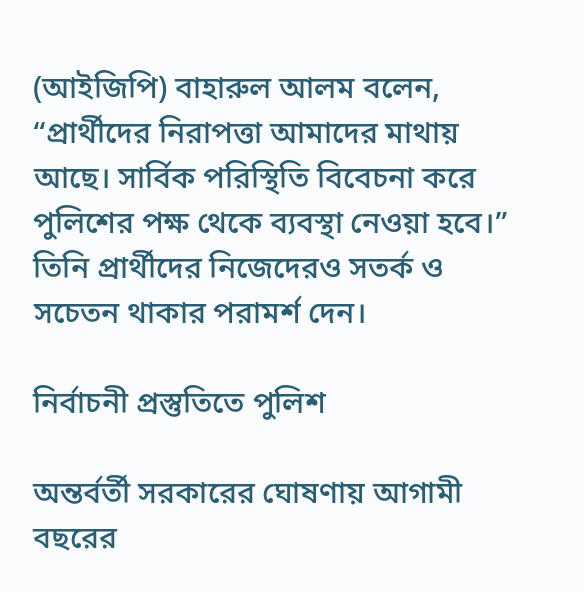(আইজিপি) বাহারুল আলম বলেন, “প্রার্থীদের নিরাপত্তা আমাদের মাথায় আছে। সার্বিক পরিস্থিতি বিবেচনা করে পুলিশের পক্ষ থেকে ব্যবস্থা নেওয়া হবে।” তিনি প্রার্থীদের নিজেদেরও সতর্ক ও সচেতন থাকার পরামর্শ দেন।

নির্বাচনী প্রস্তুতিতে পুলিশ

অন্তর্বর্তী সরকারের ঘোষণায় আগামী বছরের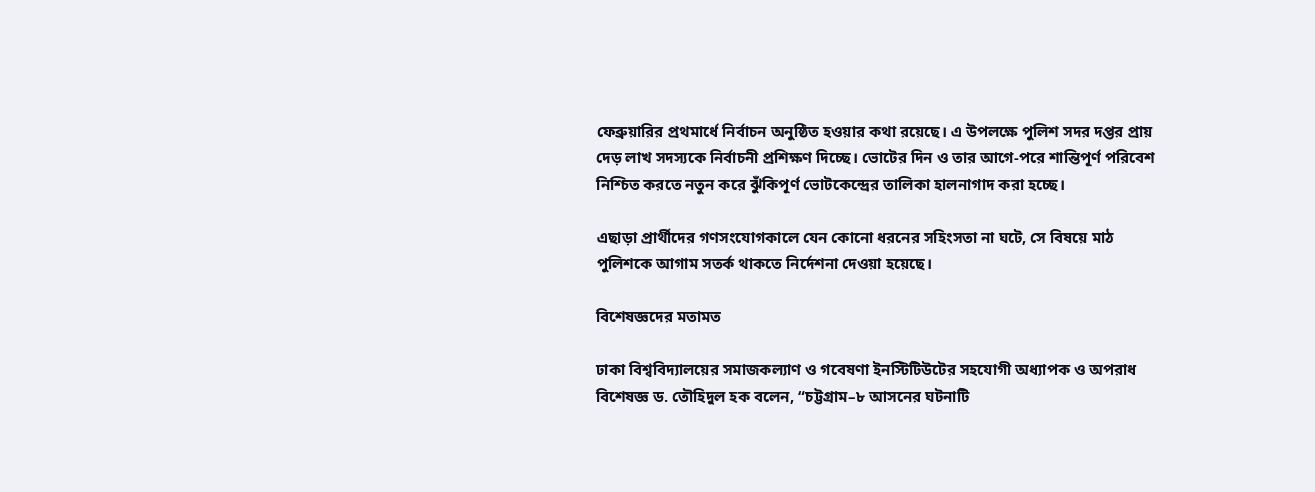ফেব্রুয়ারির প্রথমার্ধে নির্বাচন অনুষ্ঠিত হওয়ার কথা রয়েছে। এ উপলক্ষে পুলিশ সদর দপ্তর প্রায় দেড় লাখ সদস্যকে নির্বাচনী প্রশিক্ষণ দিচ্ছে। ভোটের দিন ও তার আগে-পরে শান্তিপূর্ণ পরিবেশ নিশ্চিত করতে নতুন করে ঝুঁকিপূর্ণ ভোটকেন্দ্রের তালিকা হালনাগাদ করা হচ্ছে।

এছাড়া প্রার্থীদের গণসংযোগকালে যেন কোনো ধরনের সহিংসতা না ঘটে, সে বিষয়ে মাঠ পুলিশকে আগাম সতর্ক থাকতে নির্দেশনা দেওয়া হয়েছে।

বিশেষজ্ঞদের মতামত

ঢাকা বিশ্ববিদ্যালয়ের সমাজকল্যাণ ও গবেষণা ইনস্টিটিউটের সহযোগী অধ্যাপক ও অপরাধ বিশেষজ্ঞ ড. তৌহিদুল হক বলেন, “চট্টগ্রাম–৮ আসনের ঘটনাটি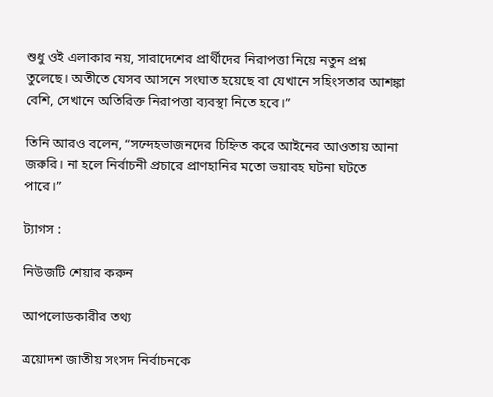শুধু ওই এলাকার নয়, সারাদেশের প্রার্থীদের নিরাপত্তা নিয়ে নতুন প্রশ্ন তুলেছে। অতীতে যেসব আসনে সংঘাত হয়েছে বা যেখানে সহিংসতার আশঙ্কা বেশি, সেখানে অতিরিক্ত নিরাপত্তা ব্যবস্থা নিতে হবে।”

তিনি আরও বলেন, “সন্দেহভাজনদের চিহ্নিত করে আইনের আওতায় আনা জরুরি। না হলে নির্বাচনী প্রচারে প্রাণহানির মতো ভয়াবহ ঘটনা ঘটতে পারে।”

ট্যাগস :

নিউজটি শেয়ার করুন

আপলোডকারীর তথ্য

ত্রয়োদশ জাতীয় সংসদ নির্বাচনকে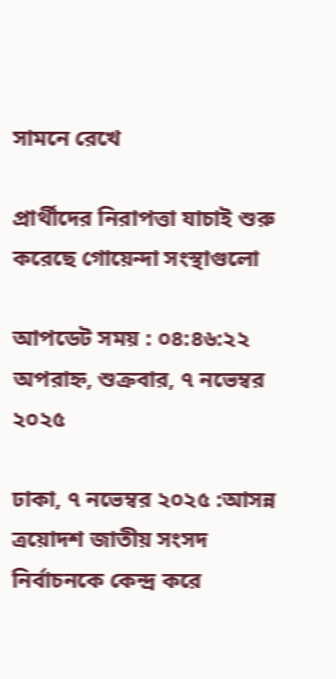সামনে রেখে

প্রার্থীদের নিরাপত্তা যাচাই শুরু করেছে গোয়েন্দা সংস্থাগুলো

আপডেট সময় : ০৪:৪৬:২২ অপরাহ্ন, শুক্রবার, ৭ নভেম্বর ২০২৫

ঢাকা, ৭ নভেম্বর ২০২৫ :আসন্ন ত্রয়োদশ জাতীয় সংসদ নির্বাচনকে কেন্দ্র করে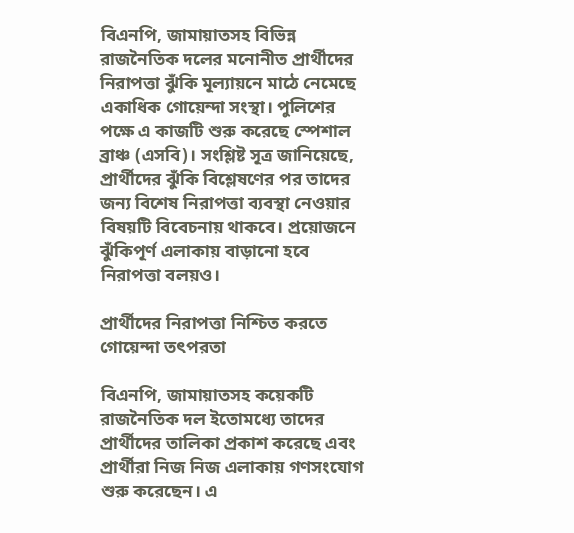বিএনপি, জামায়াতসহ বিভিন্ন রাজনৈতিক দলের মনোনীত প্রার্থীদের নিরাপত্তা ঝুঁকি মূল্যায়নে মাঠে নেমেছে একাধিক গোয়েন্দা সংস্থা। পুলিশের পক্ষে এ কাজটি শুরু করেছে স্পেশাল ব্রাঞ্চ (এসবি)। সংশ্লিষ্ট সূত্র জানিয়েছে, প্রার্থীদের ঝুঁকি বিশ্লেষণের পর তাদের জন্য বিশেষ নিরাপত্তা ব্যবস্থা নেওয়ার বিষয়টি বিবেচনায় থাকবে। প্রয়োজনে ঝুঁকিপূর্ণ এলাকায় বাড়ানো হবে নিরাপত্তা বলয়ও।

প্রার্থীদের নিরাপত্তা নিশ্চিত করতে গোয়েন্দা তৎপরতা

বিএনপি, জামায়াতসহ কয়েকটি রাজনৈতিক দল ইতোমধ্যে তাদের প্রার্থীদের তালিকা প্রকাশ করেছে এবং প্রার্থীরা নিজ নিজ এলাকায় গণসংযোগ শুরু করেছেন। এ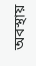অবস্থায়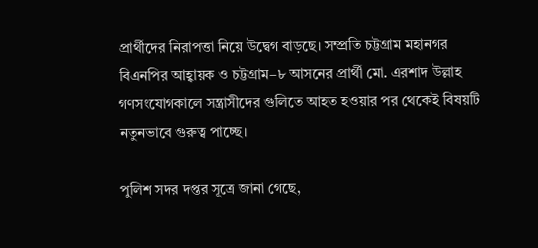প্রার্থীদের নিরাপত্তা নিয়ে উদ্বেগ বাড়ছে। সম্প্রতি চট্টগ্রাম মহানগর বিএনপির আহ্বায়ক ও চট্টগ্রাম–৮ আসনের প্রার্থী মো. এরশাদ উল্লাহ গণসংযোগকালে সন্ত্রাসীদের গুলিতে আহত হওয়ার পর থেকেই বিষয়টি নতুনভাবে গুরুত্ব পাচ্ছে।

পুলিশ সদর দপ্তর সূত্রে জানা গেছে,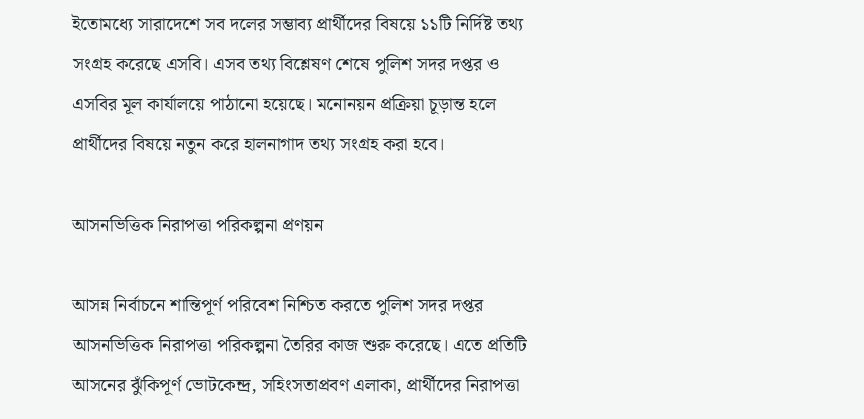ইতোমধ্যে সারাদেশে সব দলের সম্ভাব্য প্রার্থীদের বিষয়ে ১১টি নির্দিষ্ট তথ্য সংগ্রহ করেছে এসবি। এসব তথ্য বিশ্লেষণ শেষে পুলিশ সদর দপ্তর ও এসবির মূল কার্যালয়ে পাঠানো হয়েছে। মনোনয়ন প্রক্রিয়া চূড়ান্ত হলে প্রার্থীদের বিষয়ে নতুন করে হালনাগাদ তথ্য সংগ্রহ করা হবে।

আসনভিত্তিক নিরাপত্তা পরিকল্পনা প্রণয়ন

আসন্ন নির্বাচনে শান্তিপূর্ণ পরিবেশ নিশ্চিত করতে পুলিশ সদর দপ্তর আসনভিত্তিক নিরাপত্তা পরিকল্পনা তৈরির কাজ শুরু করেছে। এতে প্রতিটি আসনের ঝুঁকিপূর্ণ ভোটকেন্দ্র, সহিংসতাপ্রবণ এলাকা, প্রার্থীদের নিরাপত্তা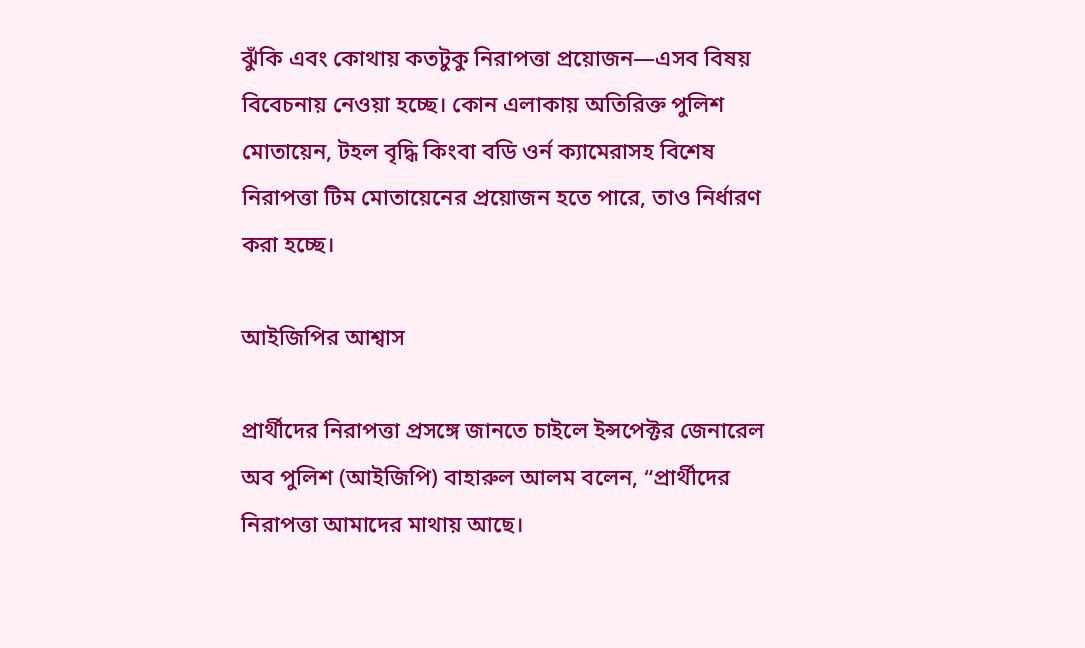ঝুঁকি এবং কোথায় কতটুকু নিরাপত্তা প্রয়োজন—এসব বিষয় বিবেচনায় নেওয়া হচ্ছে। কোন এলাকায় অতিরিক্ত পুলিশ মোতায়েন, টহল বৃদ্ধি কিংবা বডি ওর্ন ক্যামেরাসহ বিশেষ নিরাপত্তা টিম মোতায়েনের প্রয়োজন হতে পারে, তাও নির্ধারণ করা হচ্ছে।

আইজিপির আশ্বাস

প্রার্থীদের নিরাপত্তা প্রসঙ্গে জানতে চাইলে ইন্সপেক্টর জেনারেল অব পুলিশ (আইজিপি) বাহারুল আলম বলেন, “প্রার্থীদের নিরাপত্তা আমাদের মাথায় আছে।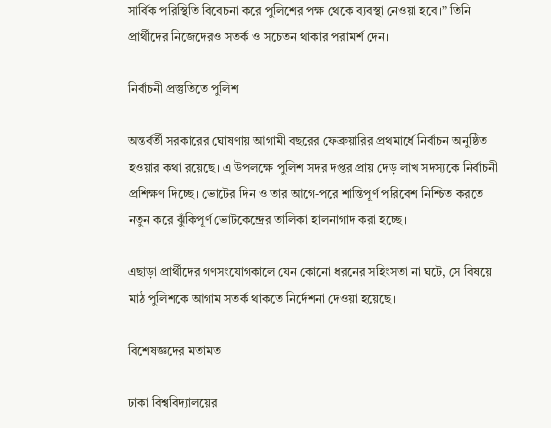সার্বিক পরিস্থিতি বিবেচনা করে পুলিশের পক্ষ থেকে ব্যবস্থা নেওয়া হবে।” তিনি প্রার্থীদের নিজেদেরও সতর্ক ও সচেতন থাকার পরামর্শ দেন।

নির্বাচনী প্রস্তুতিতে পুলিশ

অন্তর্বর্তী সরকারের ঘোষণায় আগামী বছরের ফেব্রুয়ারির প্রথমার্ধে নির্বাচন অনুষ্ঠিত হওয়ার কথা রয়েছে। এ উপলক্ষে পুলিশ সদর দপ্তর প্রায় দেড় লাখ সদস্যকে নির্বাচনী প্রশিক্ষণ দিচ্ছে। ভোটের দিন ও তার আগে-পরে শান্তিপূর্ণ পরিবেশ নিশ্চিত করতে নতুন করে ঝুঁকিপূর্ণ ভোটকেন্দ্রের তালিকা হালনাগাদ করা হচ্ছে।

এছাড়া প্রার্থীদের গণসংযোগকালে যেন কোনো ধরনের সহিংসতা না ঘটে, সে বিষয়ে মাঠ পুলিশকে আগাম সতর্ক থাকতে নির্দেশনা দেওয়া হয়েছে।

বিশেষজ্ঞদের মতামত

ঢাকা বিশ্ববিদ্যালয়ের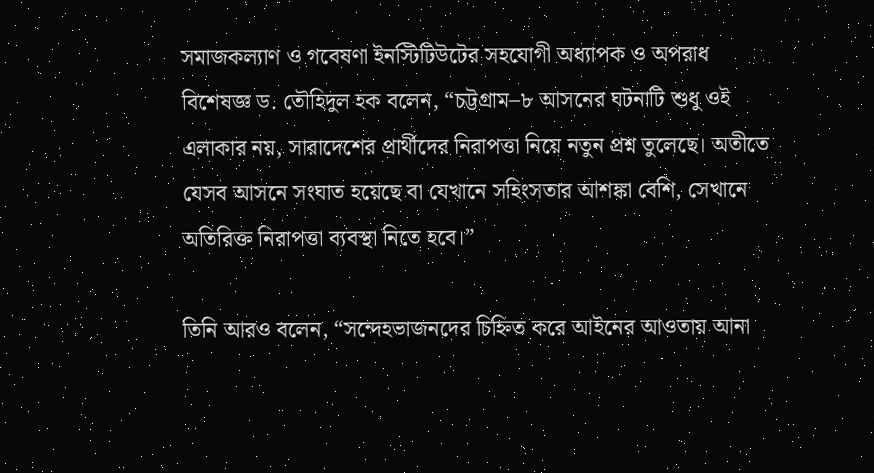সমাজকল্যাণ ও গবেষণা ইনস্টিটিউটের সহযোগী অধ্যাপক ও অপরাধ বিশেষজ্ঞ ড. তৌহিদুল হক বলেন, “চট্টগ্রাম–৮ আসনের ঘটনাটি শুধু ওই এলাকার নয়, সারাদেশের প্রার্থীদের নিরাপত্তা নিয়ে নতুন প্রশ্ন তুলেছে। অতীতে যেসব আসনে সংঘাত হয়েছে বা যেখানে সহিংসতার আশঙ্কা বেশি, সেখানে অতিরিক্ত নিরাপত্তা ব্যবস্থা নিতে হবে।”

তিনি আরও বলেন, “সন্দেহভাজনদের চিহ্নিত করে আইনের আওতায় আনা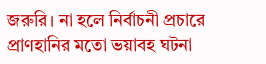জরুরি। না হলে নির্বাচনী প্রচারে প্রাণহানির মতো ভয়াবহ ঘটনা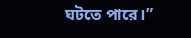ঘটতে পারে।”